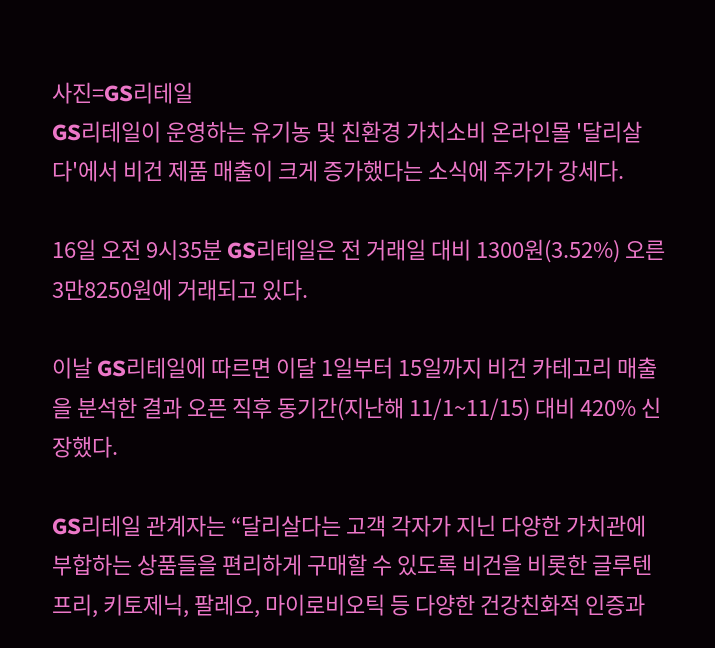사진=GS리테일
GS리테일이 운영하는 유기농 및 친환경 가치소비 온라인몰 '달리살다'에서 비건 제품 매출이 크게 증가했다는 소식에 주가가 강세다.

16일 오전 9시35분 GS리테일은 전 거래일 대비 1300원(3.52%) 오른 3만8250원에 거래되고 있다.

이날 GS리테일에 따르면 이달 1일부터 15일까지 비건 카테고리 매출을 분석한 결과 오픈 직후 동기간(지난해 11/1~11/15) 대비 420% 신장했다.

GS리테일 관계자는 “달리살다는 고객 각자가 지닌 다양한 가치관에 부합하는 상품들을 편리하게 구매할 수 있도록 비건을 비롯한 글루텐프리, 키토제닉, 팔레오, 마이로비오틱 등 다양한 건강친화적 인증과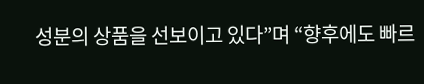성분의 상품을 선보이고 있다”며 “향후에도 빠르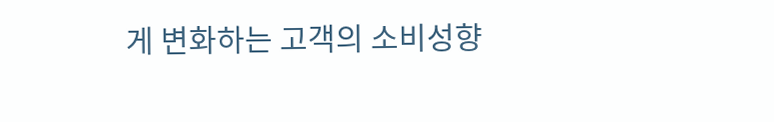게 변화하는 고객의 소비성향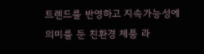트렌드를 반영하고 지속가능성에 의미를 둔 친환경 제품 라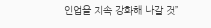인업을 지속 강화해 나갈 것”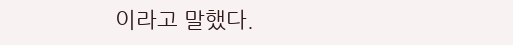이라고 말했다.